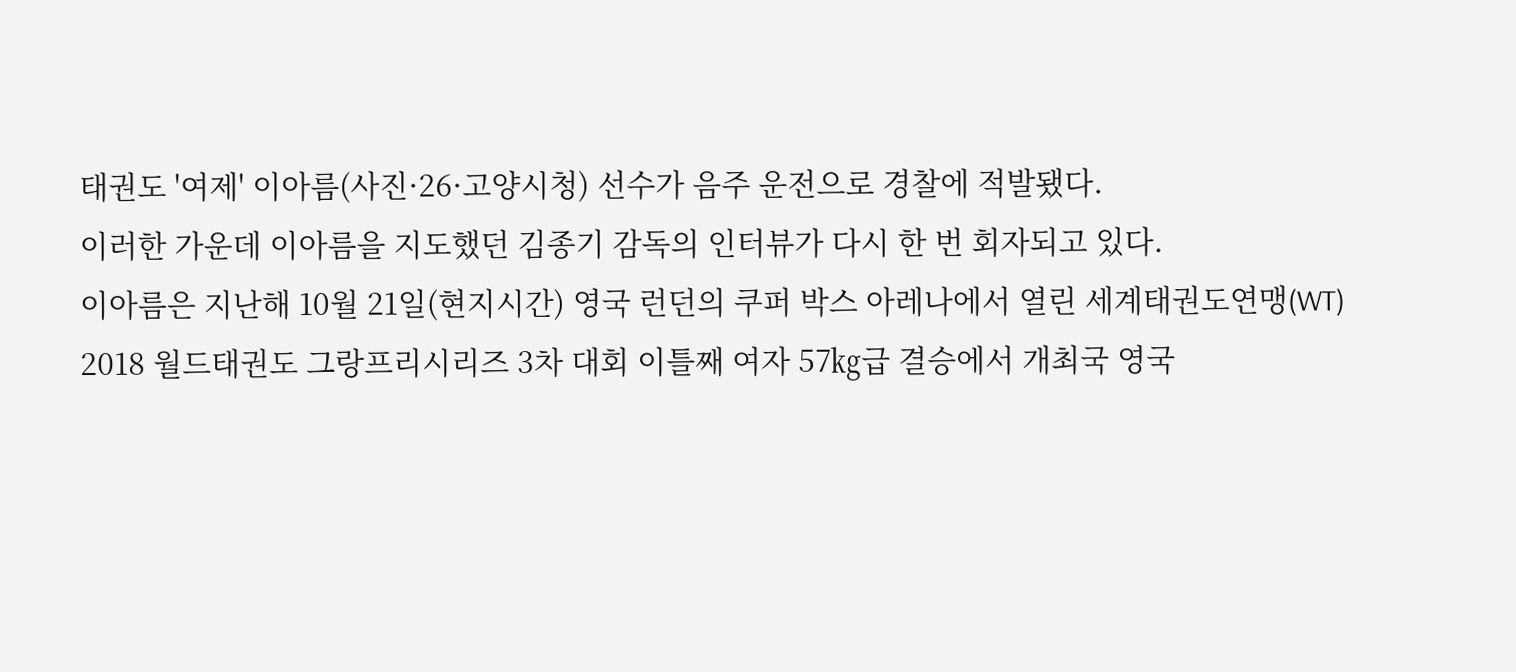태권도 '여제' 이아름(사진·26·고양시청) 선수가 음주 운전으로 경찰에 적발됐다.
이러한 가운데 이아름을 지도했던 김종기 감독의 인터뷰가 다시 한 번 회자되고 있다.
이아름은 지난해 10월 21일(현지시간) 영국 런던의 쿠퍼 박스 아레나에서 열린 세계태권도연맹(WT) 2018 월드태권도 그랑프리시리즈 3차 대회 이틀째 여자 57㎏급 결승에서 개최국 영국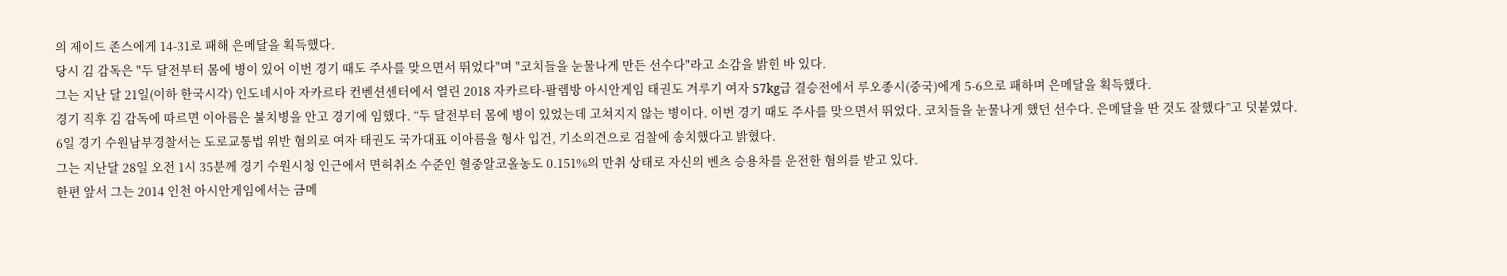의 제이드 존스에게 14-31로 패해 은메달을 획득했다.
당시 김 감독은 "두 달전부터 몸에 병이 있어 이번 경기 때도 주사를 맞으면서 뛰었다"며 "코치들을 눈물나게 만든 선수다"라고 소감을 밝힌 바 있다.
그는 지난 달 21일(이하 한국시각) 인도네시아 자카르타 컨벤션센터에서 열린 2018 자카르타-팔렘방 아시안게임 태권도 겨루기 여자 57kg급 결승전에서 루오종시(중국)에게 5-6으로 패하며 은메달을 획득했다.
경기 직후 김 감독에 따르면 이아름은 불치병을 안고 경기에 임했다. “두 달전부터 몸에 병이 있었는데 고쳐지지 않는 병이다. 이번 경기 때도 주사를 맞으면서 뛰었다. 코치들을 눈물나게 했던 선수다. 은메달을 딴 것도 잘했다”고 덧붙였다.
6일 경기 수원남부경찰서는 도로교통법 위반 혐의로 여자 태권도 국가대표 이아름을 형사 입건, 기소의견으로 검찰에 송치했다고 밝혔다.
그는 지난달 28일 오전 1시 35분께 경기 수원시청 인근에서 면허취소 수준인 혈중알코올농도 0.151%의 만취 상태로 자신의 벤츠 승용차를 운전한 혐의를 받고 있다.
한편 앞서 그는 2014 인천 아시안게임에서는 금메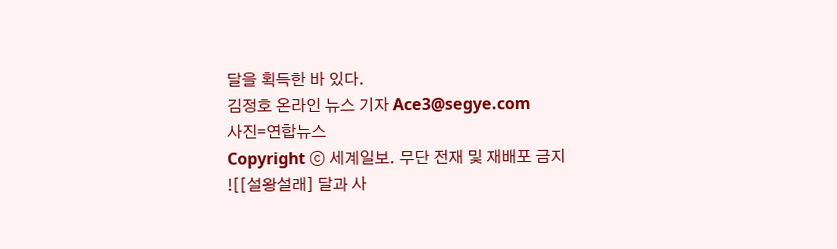달을 획득한 바 있다.
김정호 온라인 뉴스 기자 Ace3@segye.com
사진=연합뉴스
Copyright ⓒ 세계일보. 무단 전재 및 재배포 금지
![[설왕설래] 달과 사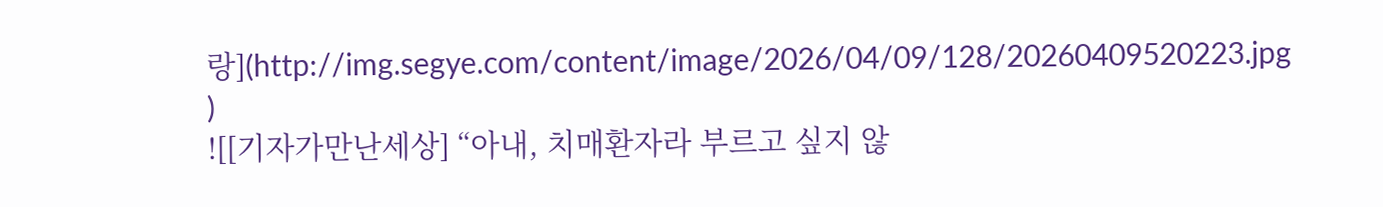랑](http://img.segye.com/content/image/2026/04/09/128/20260409520223.jpg
)
![[기자가만난세상] “아내, 치매환자라 부르고 싶지 않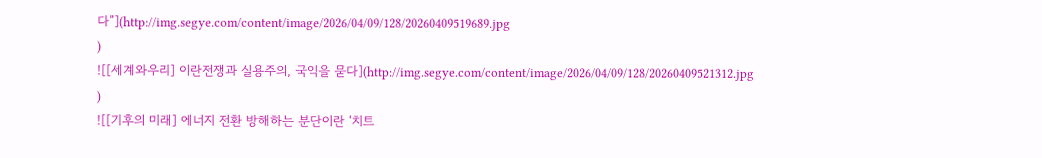다”](http://img.segye.com/content/image/2026/04/09/128/20260409519689.jpg
)
![[세계와우리] 이란전쟁과 실용주의, 국익을 묻다](http://img.segye.com/content/image/2026/04/09/128/20260409521312.jpg
)
![[기후의 미래] 에너지 전환 방해하는 분단이란 ‘치트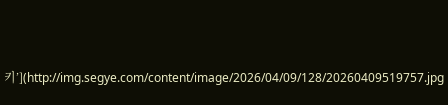키’](http://img.segye.com/content/image/2026/04/09/128/20260409519757.jpg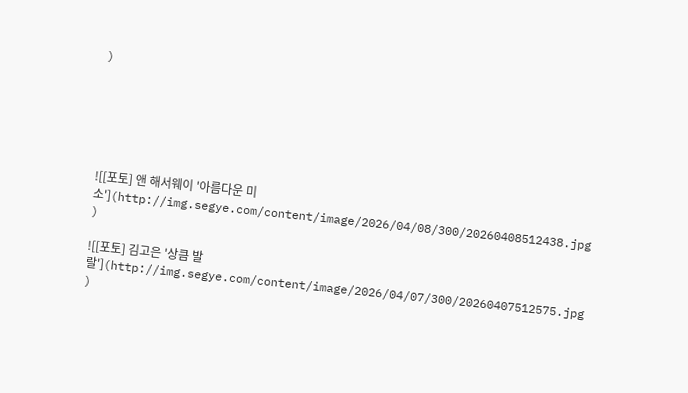)






![[포토] 앤 해서웨이 '아름다운 미소'](http://img.segye.com/content/image/2026/04/08/300/20260408512438.jpg
)

![[포토] 김고은 '상큼 발랄'](http://img.segye.com/content/image/2026/04/07/300/20260407512575.jpg
)